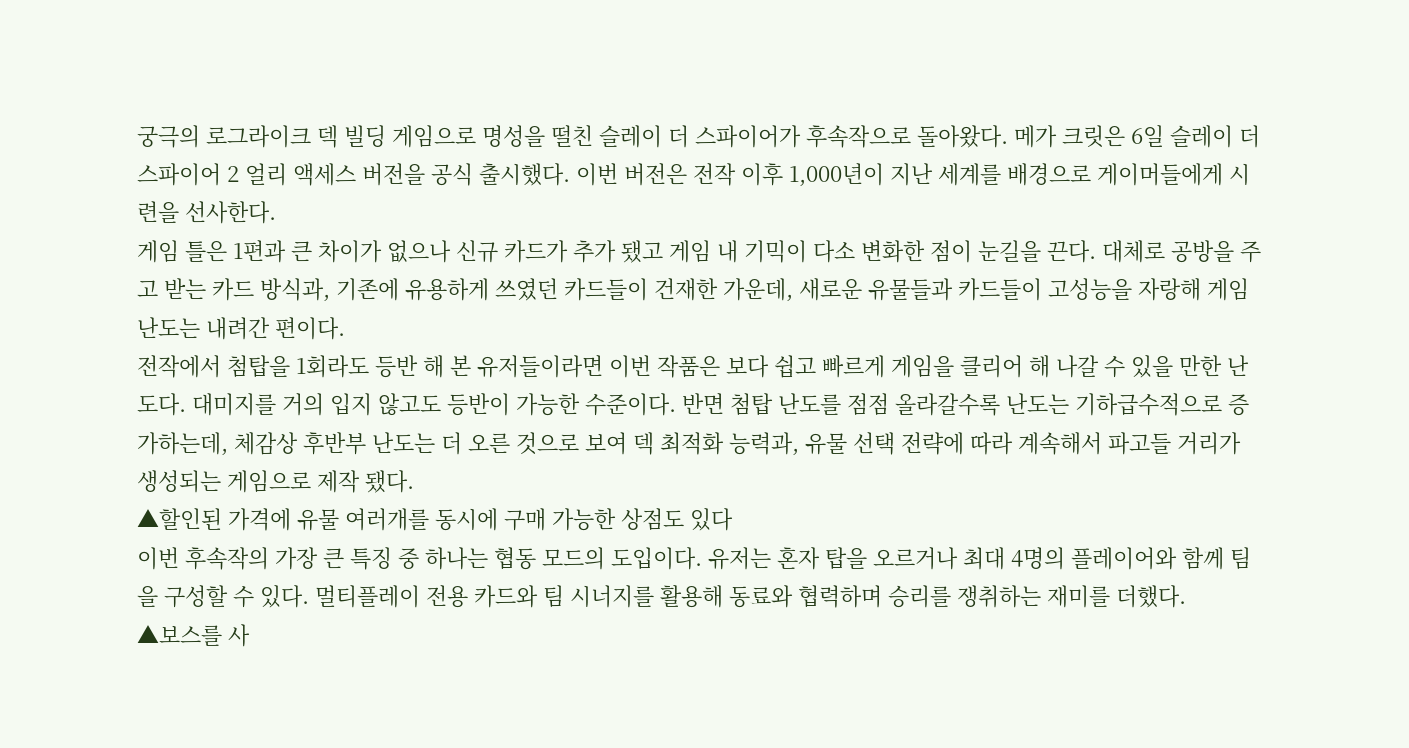궁극의 로그라이크 덱 빌딩 게임으로 명성을 떨친 슬레이 더 스파이어가 후속작으로 돌아왔다. 메가 크릿은 6일 슬레이 더 스파이어 2 얼리 액세스 버전을 공식 출시했다. 이번 버전은 전작 이후 1,000년이 지난 세계를 배경으로 게이머들에게 시련을 선사한다.
게임 틀은 1편과 큰 차이가 없으나 신규 카드가 추가 됐고 게임 내 기믹이 다소 변화한 점이 눈길을 끈다. 대체로 공방을 주고 받는 카드 방식과, 기존에 유용하게 쓰였던 카드들이 건재한 가운데, 새로운 유물들과 카드들이 고성능을 자랑해 게임 난도는 내려간 편이다.
전작에서 첨탑을 1회라도 등반 해 본 유저들이라면 이번 작품은 보다 쉽고 빠르게 게임을 클리어 해 나갈 수 있을 만한 난도다. 대미지를 거의 입지 않고도 등반이 가능한 수준이다. 반면 첨탑 난도를 점점 올라갈수록 난도는 기하급수적으로 증가하는데, 체감상 후반부 난도는 더 오른 것으로 보여 덱 최적화 능력과, 유물 선택 전략에 따라 계속해서 파고들 거리가 생성되는 게임으로 제작 됐다.
▲할인된 가격에 유물 여러개를 동시에 구매 가능한 상점도 있다
이번 후속작의 가장 큰 특징 중 하나는 협동 모드의 도입이다. 유저는 혼자 탑을 오르거나 최대 4명의 플레이어와 함께 팀을 구성할 수 있다. 멀티플레이 전용 카드와 팀 시너지를 활용해 동료와 협력하며 승리를 쟁취하는 재미를 더했다.
▲보스를 사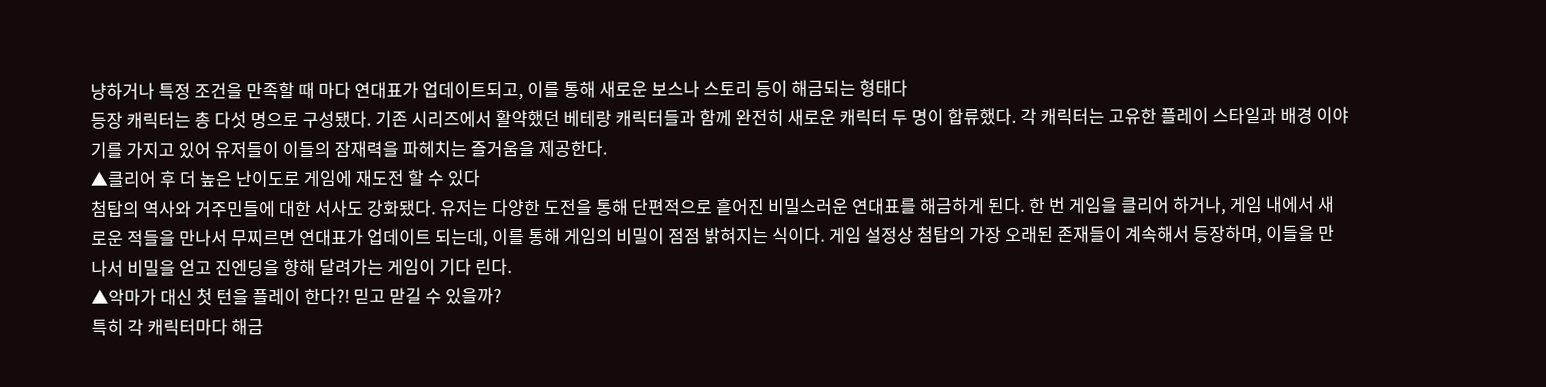냥하거나 특정 조건을 만족할 때 마다 연대표가 업데이트되고, 이를 통해 새로운 보스나 스토리 등이 해금되는 형태다
등장 캐릭터는 총 다섯 명으로 구성됐다. 기존 시리즈에서 활약했던 베테랑 캐릭터들과 함께 완전히 새로운 캐릭터 두 명이 합류했다. 각 캐릭터는 고유한 플레이 스타일과 배경 이야기를 가지고 있어 유저들이 이들의 잠재력을 파헤치는 즐거움을 제공한다.
▲클리어 후 더 높은 난이도로 게임에 재도전 할 수 있다
첨탑의 역사와 거주민들에 대한 서사도 강화됐다. 유저는 다양한 도전을 통해 단편적으로 흩어진 비밀스러운 연대표를 해금하게 된다. 한 번 게임을 클리어 하거나, 게임 내에서 새로운 적들을 만나서 무찌르면 연대표가 업데이트 되는데, 이를 통해 게임의 비밀이 점점 밝혀지는 식이다. 게임 설정상 첨탑의 가장 오래된 존재들이 계속해서 등장하며, 이들을 만나서 비밀을 얻고 진엔딩을 향해 달려가는 게임이 기다 린다.
▲악마가 대신 첫 턴을 플레이 한다?! 믿고 맏길 수 있을까?
특히 각 캐릭터마다 해금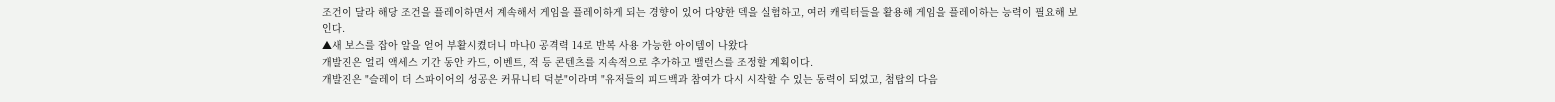조건이 달라 해당 조건을 플레이하면서 계속해서 게임을 플레이하게 되는 경향이 있어 다양한 덱을 실험하고, 여러 캐릭터들을 활용해 게임을 플레이하는 능력이 필요해 보인다.
▲새 보스를 잡아 알을 얻어 부활시켰더니 마나0 공격력 14로 반복 사용 가능한 아이템이 나왔다
개발진은 얼리 액세스 기간 동안 카드, 이벤트, 적 등 콘텐츠를 지속적으로 추가하고 밸런스를 조정할 계획이다.
개발진은 "슬레이 더 스파이어의 성공은 커뮤니티 덕분"이라며 "유저들의 피드백과 참여가 다시 시작할 수 있는 동력이 되었고, 첨탑의 다음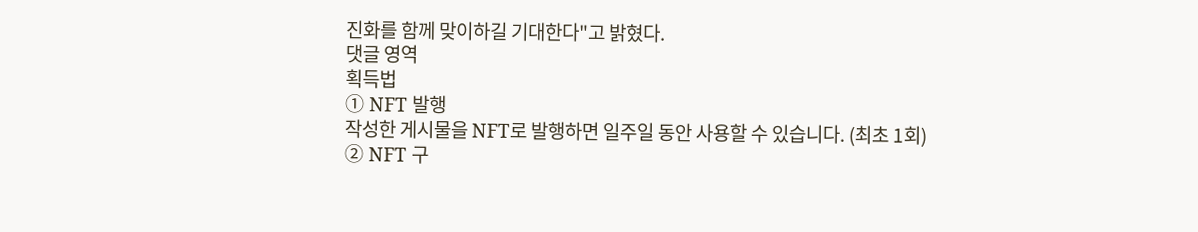진화를 함께 맞이하길 기대한다"고 밝혔다.
댓글 영역
획득법
① NFT 발행
작성한 게시물을 NFT로 발행하면 일주일 동안 사용할 수 있습니다. (최초 1회)
② NFT 구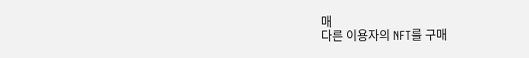매
다른 이용자의 NFT를 구매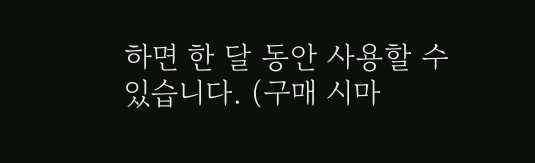하면 한 달 동안 사용할 수 있습니다. (구매 시마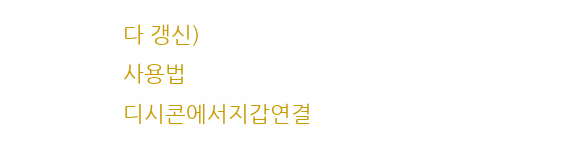다 갱신)
사용법
디시콘에서지갑연결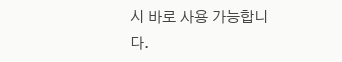시 바로 사용 가능합니다.